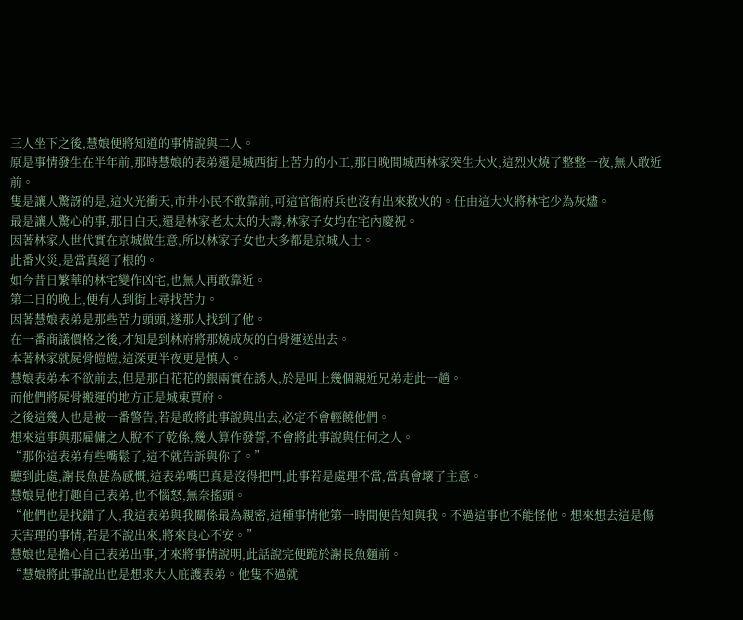三人坐下之後,慧娘便將知道的事情說與二人。
原是事情發生在半年前,那時慧娘的表弟還是城西街上苦力的小工,那日晚間城西林家突生大火,這烈火燒了整整一夜,無人敢近前。
隻是讓人驚訝的是,這火光衝天,市井小民不敢靠前,可這官衙府兵也沒有出來救火的。任由這大火將林宅少為灰燼。
最是讓人驚心的事,那日白天,還是林家老太太的大壽,林家子女均在宅內慶祝。
因著林家人世代實在京城做生意,所以林家子女也大多都是京城人士。
此番火災,是當真絕了根的。
如今昔日繁華的林宅變作凶宅,也無人再敢靠近。
第二日的晚上,便有人到街上尋找苦力。
因著慧娘表弟是那些苦力頭頭,遂那人找到了他。
在一番商議價格之後,才知是到林府將那燒成灰的白骨運送出去。
本著林家就屍骨皚皚,這深更半夜更是慎人。
慧娘表弟本不欲前去,但是那白花花的銀兩實在誘人,於是叫上幾個親近兄弟走此一趟。
而他們將屍骨搬運的地方正是城東賈府。
之後這幾人也是被一番警告,若是敢將此事說與出去,必定不會輕饒他們。
想來這事與那雇傭之人脫不了乾係,幾人算作發誓,不會將此事說與任何之人。
“那你這表弟有些嘴鬆了,這不就告訴與你了。”
聽到此處,謝長魚甚為感慨,這表弟嘴巴真是沒得把門,此事若是處理不當,當真會壞了主意。
慧娘見他打趣自己表弟,也不惱怒,無奈搖頭。
“他們也是找錯了人,我這表弟與我關係最為親密,這種事情他第一時間便告知與我。不過這事也不能怪他。想來想去這是傷天害理的事情,若是不說出來,將來良心不安。”
慧娘也是擔心自己表弟出事,才來將事情說明,此話說完便跪於謝長魚麵前。
“慧娘將此事說出也是想求大人庇護表弟。他隻不過就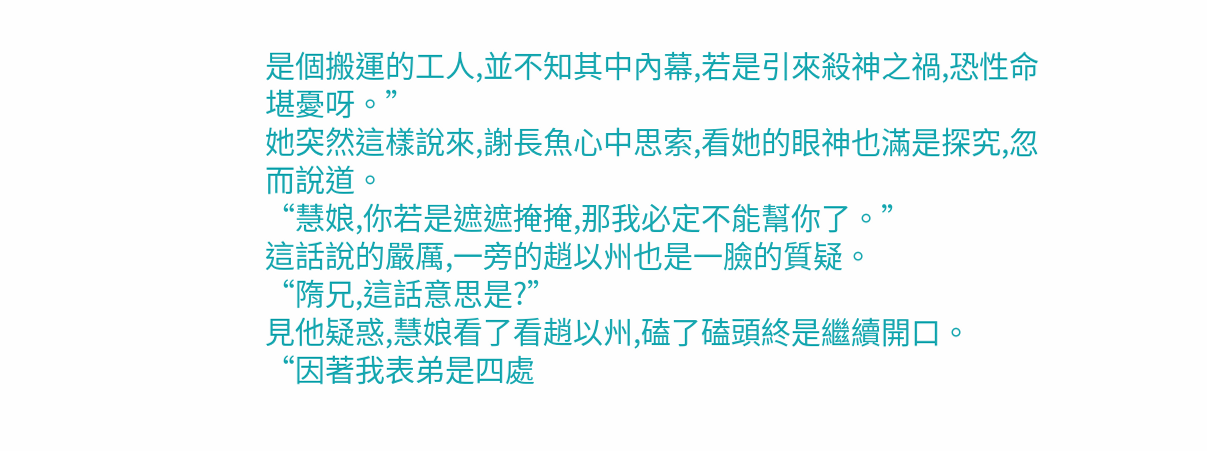是個搬運的工人,並不知其中內幕,若是引來殺神之禍,恐性命堪憂呀。”
她突然這樣說來,謝長魚心中思索,看她的眼神也滿是探究,忽而說道。
“慧娘,你若是遮遮掩掩,那我必定不能幫你了。”
這話說的嚴厲,一旁的趙以州也是一臉的質疑。
“隋兄,這話意思是?”
見他疑惑,慧娘看了看趙以州,磕了磕頭終是繼續開口。
“因著我表弟是四處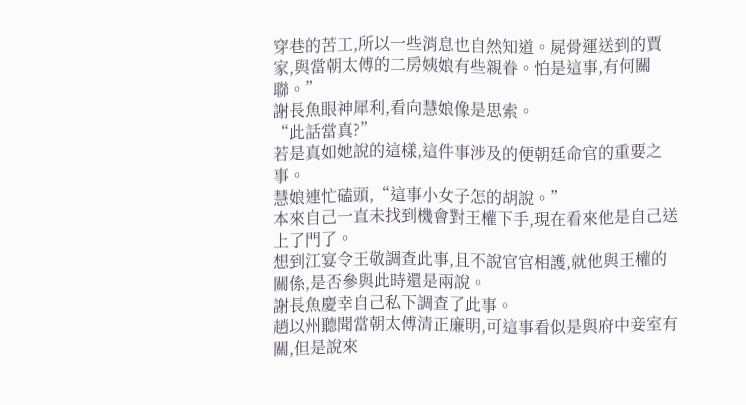穿巷的苦工,所以一些消息也自然知道。屍骨運送到的賈家,與當朝太傅的二房姨娘有些親眷。怕是這事,有何關聯。”
謝長魚眼神犀利,看向慧娘像是思索。
“此話當真?”
若是真如她說的這樣,這件事涉及的便朝廷命官的重要之事。
慧娘連忙磕頭,“這事小女子怎的胡說。”
本來自己一直未找到機會對王權下手,現在看來他是自己送上了門了。
想到江宴令王敬調查此事,且不說官官相護,就他與王權的關係,是否參與此時還是兩說。
謝長魚慶幸自己私下調查了此事。
趙以州聽聞當朝太傅清正廉明,可這事看似是與府中妾室有關,但是說來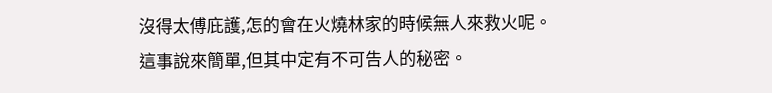沒得太傅庇護,怎的會在火燒林家的時候無人來救火呢。
這事說來簡單,但其中定有不可告人的秘密。